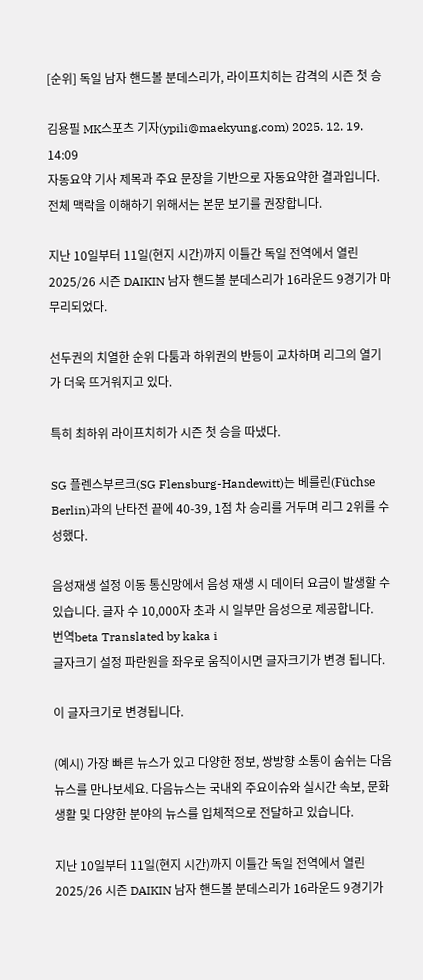[순위] 독일 남자 핸드볼 분데스리가, 라이프치히는 감격의 시즌 첫 승

김용필 MK스포츠 기자(ypili@maekyung.com) 2025. 12. 19. 14:09
자동요약 기사 제목과 주요 문장을 기반으로 자동요약한 결과입니다.
전체 맥락을 이해하기 위해서는 본문 보기를 권장합니다.

지난 10일부터 11일(현지 시간)까지 이틀간 독일 전역에서 열린 2025/26 시즌 DAIKIN 남자 핸드볼 분데스리가 16라운드 9경기가 마무리되었다.

선두권의 치열한 순위 다툼과 하위권의 반등이 교차하며 리그의 열기가 더욱 뜨거워지고 있다.

특히 최하위 라이프치히가 시즌 첫 승을 따냈다.

SG 플렌스부르크(SG Flensburg-Handewitt)는 베를린(Füchse Berlin)과의 난타전 끝에 40-39, 1점 차 승리를 거두며 리그 2위를 수성했다.

음성재생 설정 이동 통신망에서 음성 재생 시 데이터 요금이 발생할 수 있습니다. 글자 수 10,000자 초과 시 일부만 음성으로 제공합니다.
번역beta Translated by kaka i
글자크기 설정 파란원을 좌우로 움직이시면 글자크기가 변경 됩니다.

이 글자크기로 변경됩니다.

(예시) 가장 빠른 뉴스가 있고 다양한 정보, 쌍방향 소통이 숨쉬는 다음뉴스를 만나보세요. 다음뉴스는 국내외 주요이슈와 실시간 속보, 문화생활 및 다양한 분야의 뉴스를 입체적으로 전달하고 있습니다.

지난 10일부터 11일(현지 시간)까지 이틀간 독일 전역에서 열린 2025/26 시즌 DAIKIN 남자 핸드볼 분데스리가 16라운드 9경기가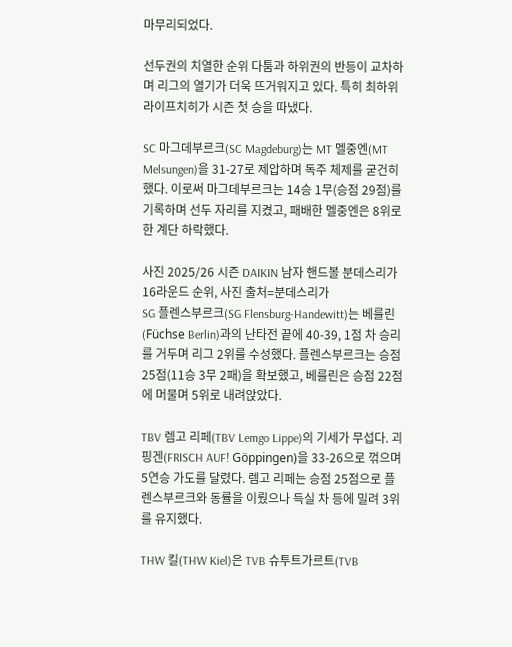마무리되었다.

선두권의 치열한 순위 다툼과 하위권의 반등이 교차하며 리그의 열기가 더욱 뜨거워지고 있다. 특히 최하위 라이프치히가 시즌 첫 승을 따냈다.

SC 마그데부르크(SC Magdeburg)는 MT 멜중엔(MT Melsungen)을 31-27로 제압하며 독주 체제를 굳건히 했다. 이로써 마그데부르크는 14승 1무(승점 29점)를 기록하며 선두 자리를 지켰고, 패배한 멜중엔은 8위로 한 계단 하락했다.

사진 2025/26 시즌 DAIKIN 남자 핸드볼 분데스리가 16라운드 순위, 사진 출처=분데스리가
SG 플렌스부르크(SG Flensburg-Handewitt)는 베를린(Füchse Berlin)과의 난타전 끝에 40-39, 1점 차 승리를 거두며 리그 2위를 수성했다. 플렌스부르크는 승점 25점(11승 3무 2패)을 확보했고, 베를린은 승점 22점에 머물며 5위로 내려앉았다.

TBV 렘고 리페(TBV Lemgo Lippe)의 기세가 무섭다. 괴핑겐(FRISCH AUF! Göppingen)을 33-26으로 꺾으며 5연승 가도를 달렸다. 렘고 리페는 승점 25점으로 플렌스부르크와 동률을 이뤘으나 득실 차 등에 밀려 3위를 유지했다.

THW 킬(THW Kiel)은 TVB 슈투트가르트(TVB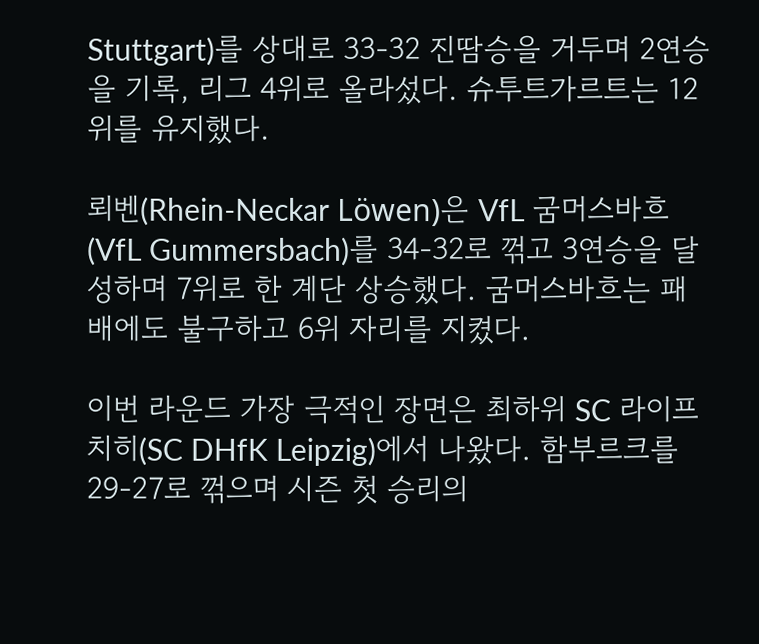Stuttgart)를 상대로 33-32 진땀승을 거두며 2연승을 기록, 리그 4위로 올라섰다. 슈투트가르트는 12위를 유지했다.

뢰벤(Rhein-Neckar Löwen)은 VfL 굼머스바흐(VfL Gummersbach)를 34-32로 꺾고 3연승을 달성하며 7위로 한 계단 상승했다. 굼머스바흐는 패배에도 불구하고 6위 자리를 지켰다.

이번 라운드 가장 극적인 장면은 최하위 SC 라이프치히(SC DHfK Leipzig)에서 나왔다. 함부르크를 29-27로 꺾으며 시즌 첫 승리의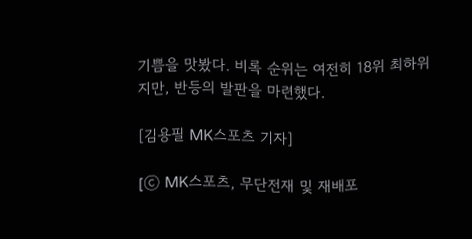기쁨을 맛봤다. 비록 순위는 여전히 18위 최하위지만, 반등의 발판을 마련했다.

[김용필 MK스포츠 기자]

[ⓒ MK스포츠, 무단전재 및 재배포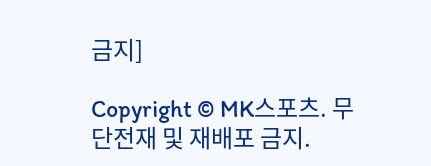금지]

Copyright © MK스포츠. 무단전재 및 재배포 금지.